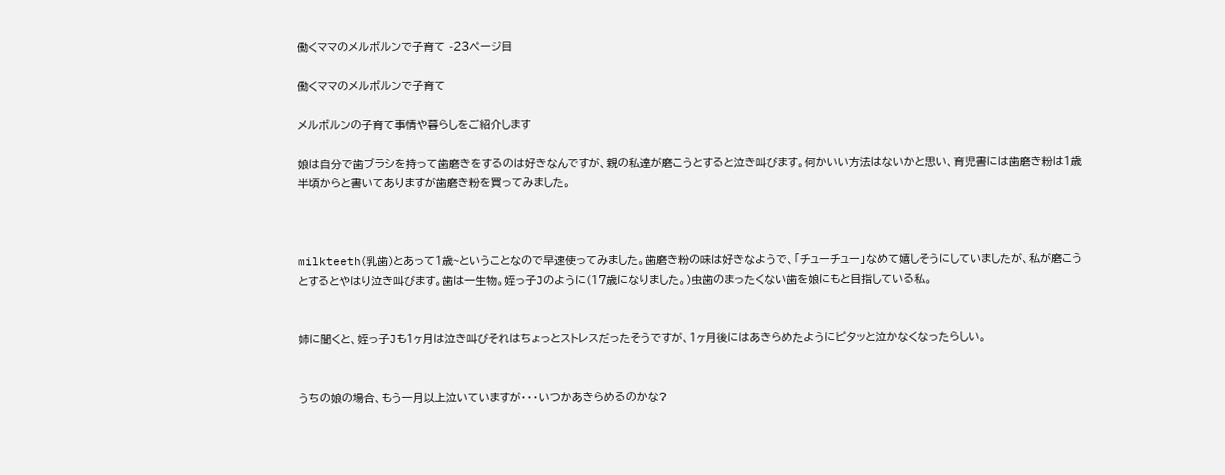働くママのメルボルンで子育て -23ページ目

働くママのメルボルンで子育て

メルボルンの子育て事情や暮らしをご紹介します

娘は自分で歯ブラシを持って歯磨きをするのは好きなんですが、親の私達が磨こうとすると泣き叫びます。何かいい方法はないかと思い、育児書には歯磨き粉は1歳半頃からと書いてありますが歯磨き粉を買ってみました。



milkteeth(乳歯)とあって1歳~ということなので早速使ってみました。歯磨き粉の味は好きなようで、「チューチュー」なめて嬉しそうにしていましたが、私が磨こうとするとやはり泣き叫びます。歯は一生物。姪っ子Jのように(17歳になりました。)虫歯のまったくない歯を娘にもと目指している私。


姉に聞くと、姪っ子Jも1ヶ月は泣き叫びそれはちょっとストレスだったそうですが、1ヶ月後にはあきらめたようにピタッと泣かなくなったらしい。


うちの娘の場合、もう一月以上泣いていますが・・・いつかあきらめるのかな?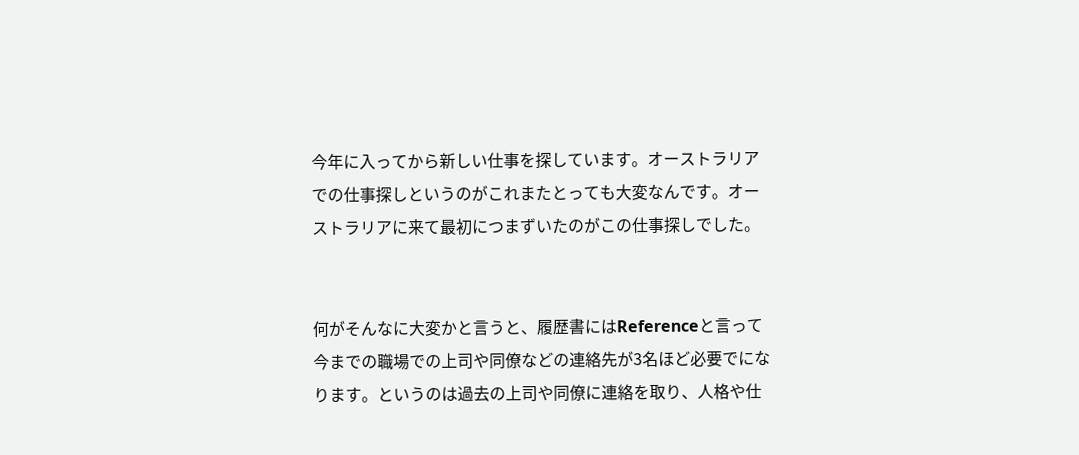今年に入ってから新しい仕事を探しています。オーストラリアでの仕事探しというのがこれまたとっても大変なんです。オーストラリアに来て最初につまずいたのがこの仕事探しでした。


何がそんなに大変かと言うと、履歴書にはReferenceと言って今までの職場での上司や同僚などの連絡先が3名ほど必要でになります。というのは過去の上司や同僚に連絡を取り、人格や仕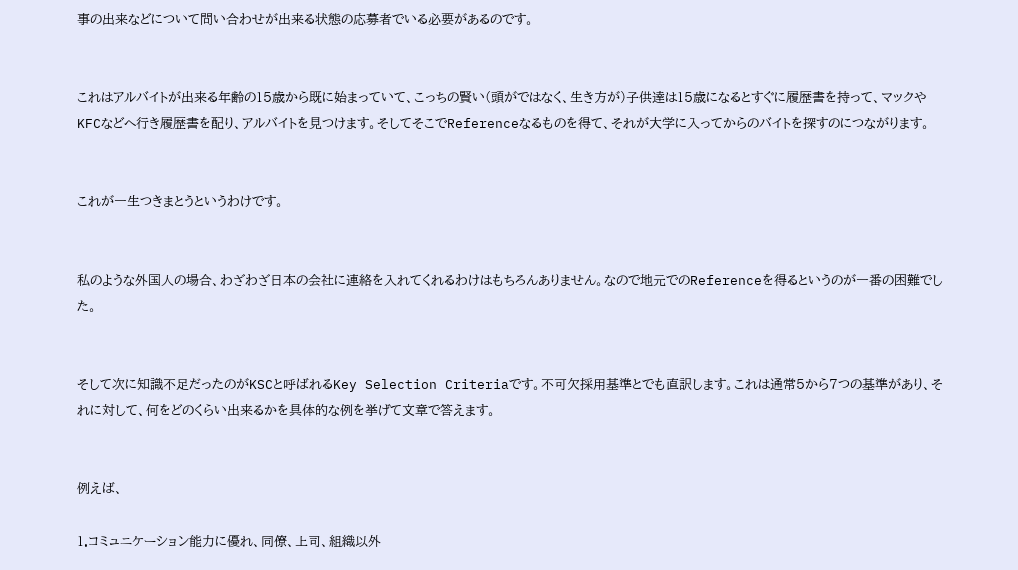事の出来などについて問い合わせが出来る状態の応募者でいる必要があるのです。


これはアルバイトが出来る年齢の15歳から既に始まっていて、こっちの賢い(頭がではなく、生き方が)子供達は15歳になるとすぐに履歴書を持って、マックやKFCなどへ行き履歴書を配り、アルバイトを見つけます。そしてそこでReferenceなるものを得て、それが大学に入ってからのバイトを探すのにつながります。


これが一生つきまとうというわけです。


私のような外国人の場合、わざわざ日本の会社に連絡を入れてくれるわけはもちろんありません。なので地元でのReferenceを得るというのが一番の困難でした。


そして次に知識不足だったのがKSCと呼ばれるKey Selection Criteriaです。不可欠採用基準とでも直訳します。これは通常5から7つの基準があり、それに対して、何をどのくらい出来るかを具体的な例を挙げて文章で答えます。


例えば、

1.コミュニケーション能力に優れ、同僚、上司、組織以外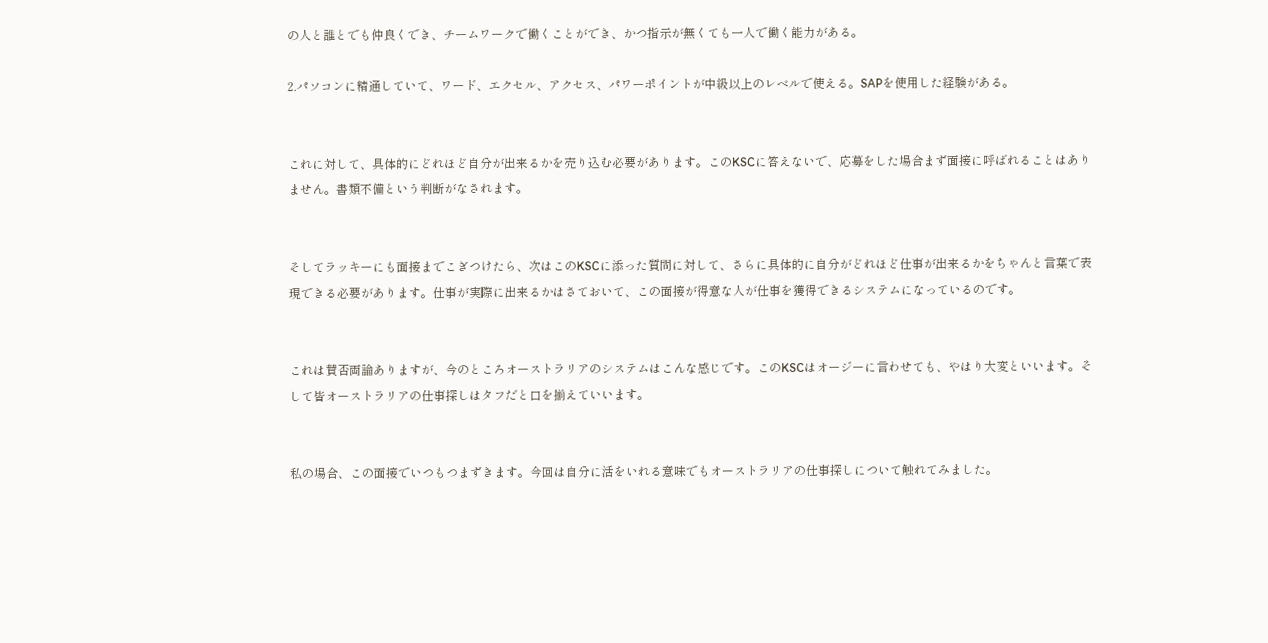の人と誰とでも仲良くでき、チームワークで働くことができ、かつ指示が無くても一人で働く能力がある。

2.パソコンに精通していて、ワード、エクセル、アクセス、パワーポイントが中級以上のレベルで使える。SAPを使用した経験がある。


これに対して、具体的にどれほど自分が出来るかを売り込む必要があります。このKSCに答えないで、応募をした場合まず面接に呼ばれることはありません。書類不備という判断がなされます。


そしてラッキーにも面接までこぎつけたら、次はこのKSCに添った質問に対して、さらに具体的に自分がどれほど仕事が出来るかをちゃんと言葉で表現できる必要があります。仕事が実際に出来るかはさておいて、この面接が得意な人が仕事を獲得できるシステムになっているのです。


これは賛否両論ありますが、今のところオーストラリアのシステムはこんな感じです。このKSCはオージーに言わせても、やはり大変といいます。そして皆オーストラリアの仕事探しはタフだと口を揃えていいます。


私の場合、この面接でいつもつまずきます。今回は自分に活をいれる意味でもオーストラリアの仕事探しについて触れてみました。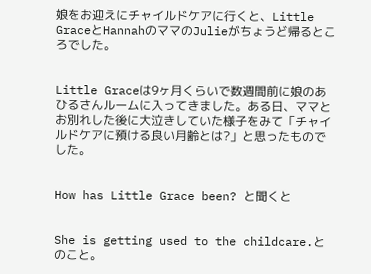娘をお迎えにチャイルドケアに行くと、Little GraceとHannahのママのJulieがちょうど帰るところでした。


Little Graceは9ヶ月くらいで数週間前に娘のあひるさんルームに入ってきました。ある日、ママとお別れした後に大泣きしていた様子をみて「チャイルドケアに預ける良い月齢とは?」と思ったものでした。


How has Little Grace been? と聞くと


She is getting used to the childcare.とのこと。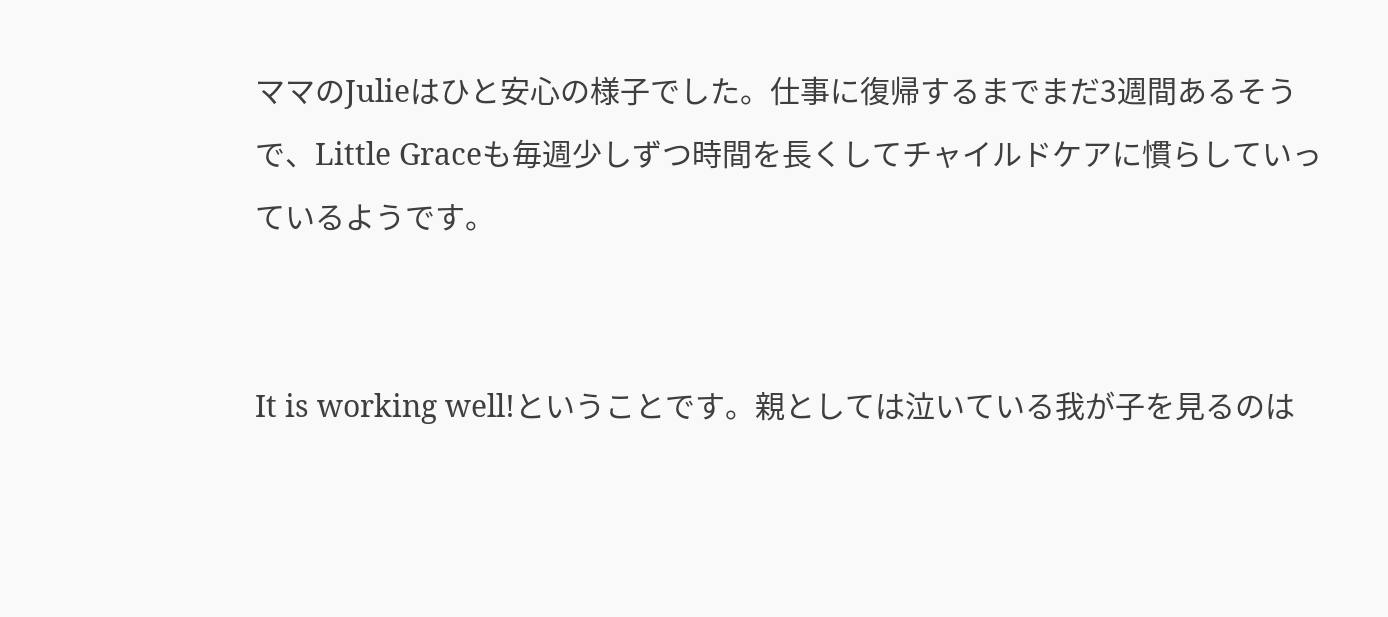ママのJulieはひと安心の様子でした。仕事に復帰するまでまだ3週間あるそうで、Little Graceも毎週少しずつ時間を長くしてチャイルドケアに慣らしていっているようです。


It is working well!ということです。親としては泣いている我が子を見るのは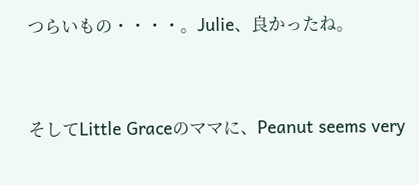つらいもの・・・・。Julie、良かったね。


そしてLittle Graceのママに、Peanut seems very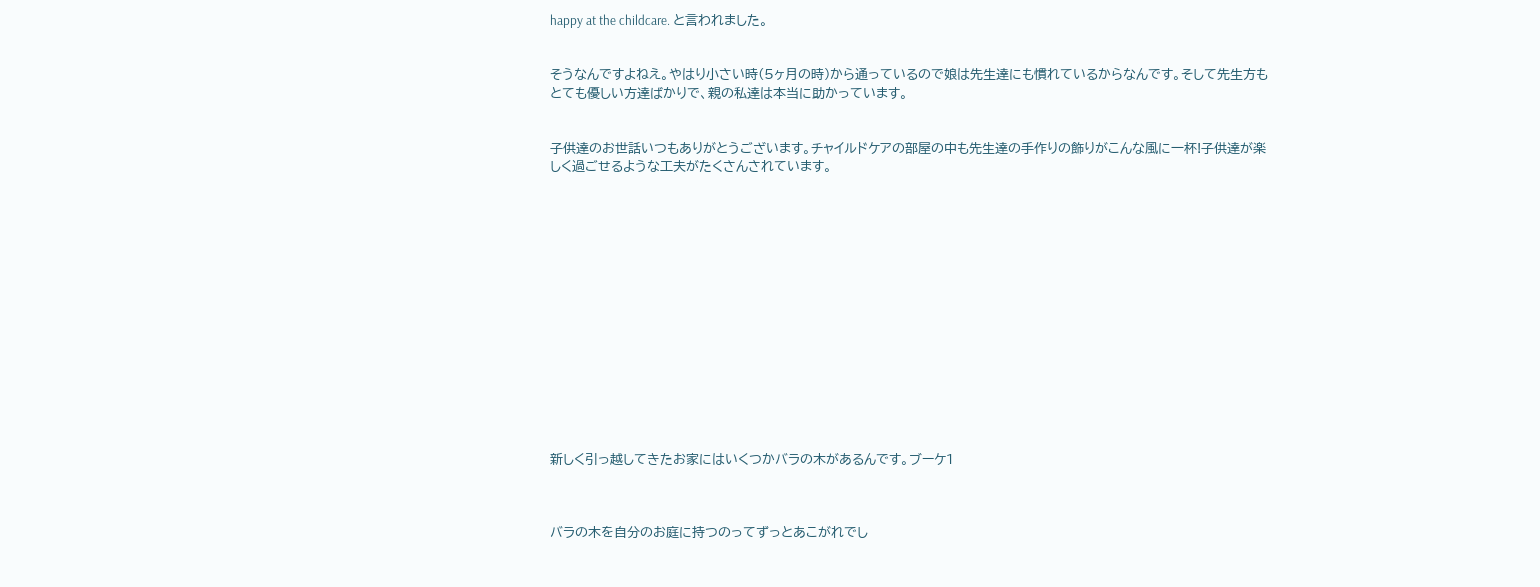happy at the childcare. と言われました。


そうなんですよねえ。やはり小さい時(5ヶ月の時)から通っているので娘は先生達にも慣れているからなんです。そして先生方もとても優しい方達ばかりで、親の私達は本当に助かっています。


子供達のお世話いつもありがとうございます。チャイルドケアの部屋の中も先生達の手作りの飾りがこんな風に一杯!子供達が楽しく過ごせるような工夫がたくさんされています。















新しく引っ越してきたお家にはいくつかバラの木があるんです。ブーケ1



バラの木を自分のお庭に持つのってずっとあこがれでし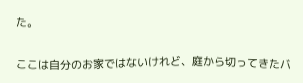た。


ここは自分のお家ではないけれど、庭から切ってきたバ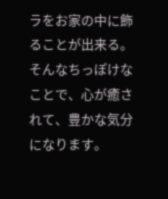ラをお家の中に飾ることが出来る。そんなちっぽけなことで、心が癒されて、豊かな気分になります。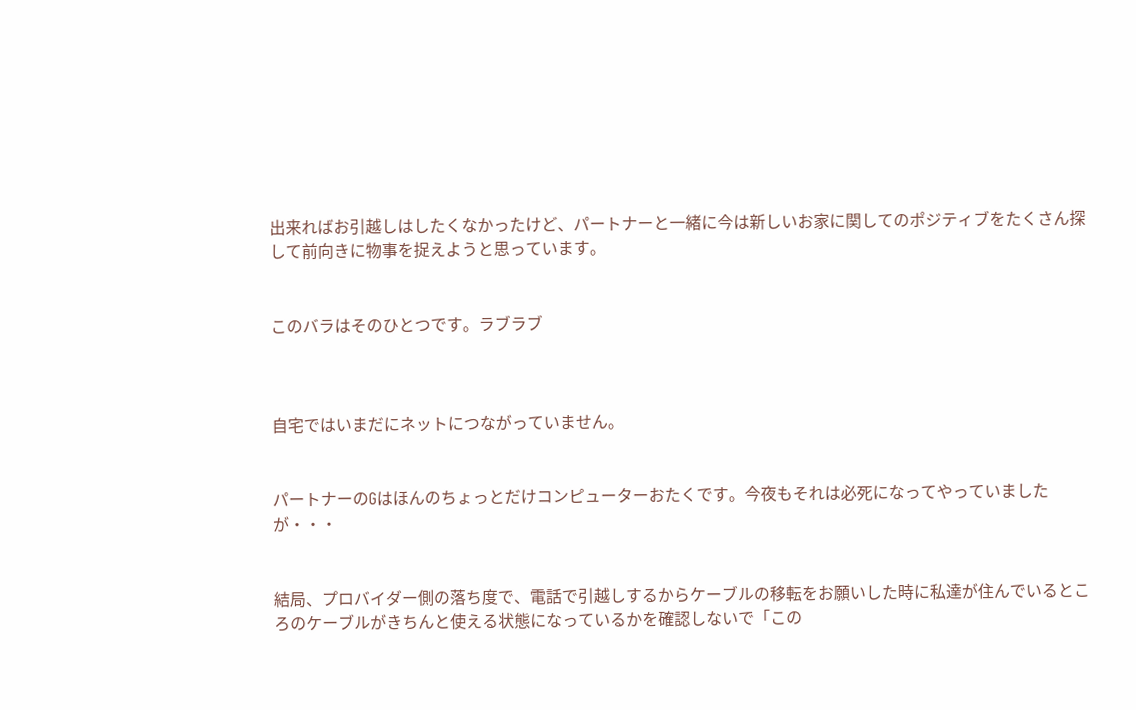出来ればお引越しはしたくなかったけど、パートナーと一緒に今は新しいお家に関してのポジティブをたくさん探して前向きに物事を捉えようと思っています。


このバラはそのひとつです。ラブラブ



自宅ではいまだにネットにつながっていません。


パートナーのGはほんのちょっとだけコンピューターおたくです。今夜もそれは必死になってやっていましたが・・・


結局、プロバイダー側の落ち度で、電話で引越しするからケーブルの移転をお願いした時に私達が住んでいるところのケーブルがきちんと使える状態になっているかを確認しないで「この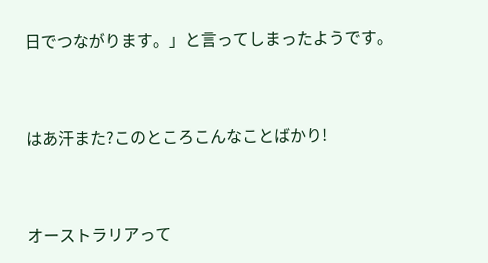日でつながります。」と言ってしまったようです。


はあ汗また?このところこんなことばかり!


オーストラリアって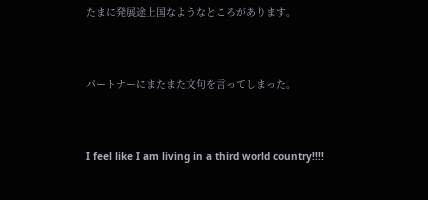たまに発展途上国なようなところがあります。


パートナーにまたまた文句を言ってしまった。


I feel like I am living in a third world country!!!!